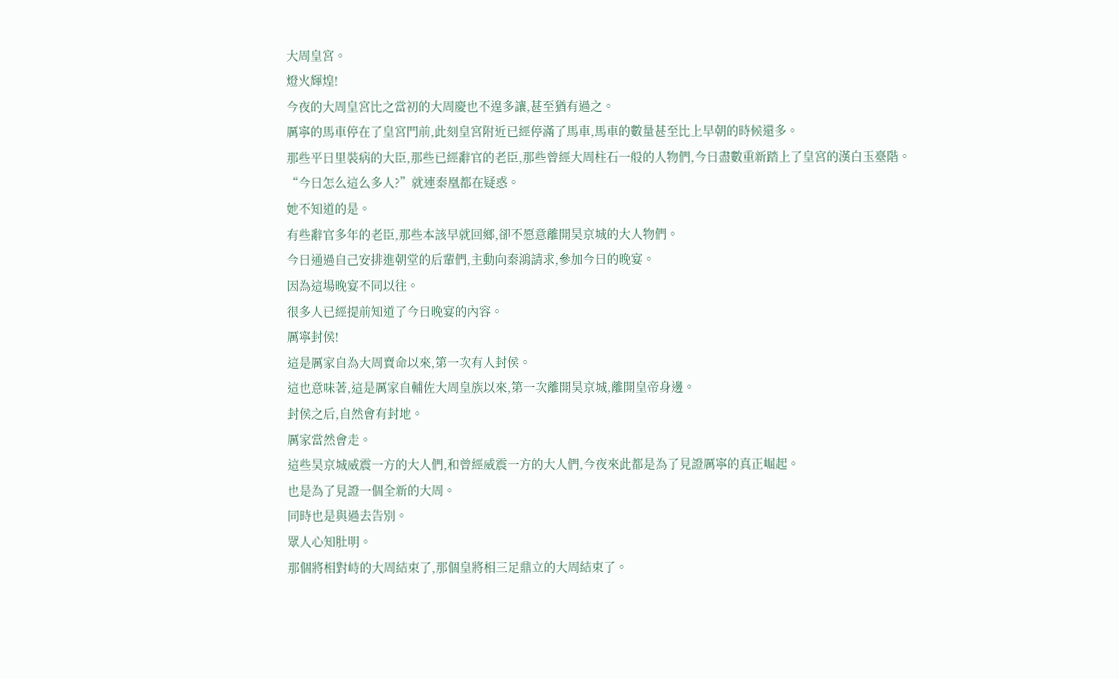大周皇宮。
燈火輝煌!
今夜的大周皇宮比之當初的大周慶也不遑多讓,甚至猶有過之。
厲寧的馬車停在了皇宮門前,此刻皇宮附近已經停滿了馬車,馬車的數量甚至比上早朝的時候還多。
那些平日里裝病的大臣,那些已經辭官的老臣,那些曾經大周柱石一般的人物們,今日盡數重新踏上了皇宮的漢白玉臺階。
“今日怎么這么多人?”就連秦凰都在疑惑。
她不知道的是。
有些辭官多年的老臣,那些本該早就回鄉,卻不愿意離開昊京城的大人物們。
今日通過自己安排進朝堂的后輩們,主動向秦鴻請求,參加今日的晚宴。
因為這場晚宴不同以往。
很多人已經提前知道了今日晚宴的內容。
厲寧封侯!
這是厲家自為大周賣命以來,第一次有人封侯。
這也意味著,這是厲家自輔佐大周皇族以來,第一次離開昊京城,離開皇帝身邊。
封侯之后,自然會有封地。
厲家當然會走。
這些昊京城威震一方的大人們,和曾經威震一方的大人們,今夜來此都是為了見證厲寧的真正崛起。
也是為了見證一個全新的大周。
同時也是與過去告別。
眾人心知肚明。
那個將相對峙的大周結束了,那個皇將相三足鼎立的大周結束了。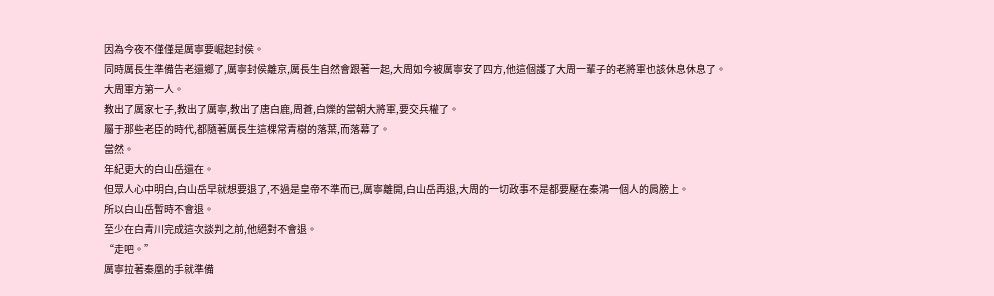因為今夜不僅僅是厲寧要崛起封侯。
同時厲長生準備告老還鄉了,厲寧封侯離京,厲長生自然會跟著一起,大周如今被厲寧安了四方,他這個護了大周一輩子的老將軍也該休息休息了。
大周軍方第一人。
教出了厲家七子,教出了厲寧,教出了唐白鹿,周蒼,白爍的當朝大將軍,要交兵權了。
屬于那些老臣的時代,都隨著厲長生這棵常青樹的落葉,而落幕了。
當然。
年紀更大的白山岳還在。
但眾人心中明白,白山岳早就想要退了,不過是皇帝不準而已,厲寧離開,白山岳再退,大周的一切政事不是都要壓在秦鴻一個人的肩膀上。
所以白山岳暫時不會退。
至少在白青川完成這次談判之前,他絕對不會退。
“走吧。”
厲寧拉著秦凰的手就準備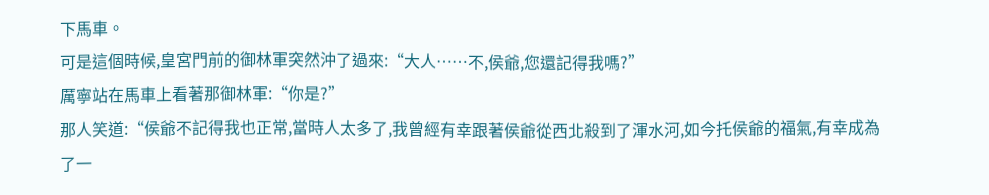下馬車。
可是這個時候,皇宮門前的御林軍突然沖了過來:“大人……不,侯爺,您還記得我嗎?”
厲寧站在馬車上看著那御林軍:“你是?”
那人笑道:“侯爺不記得我也正常,當時人太多了,我曾經有幸跟著侯爺從西北殺到了渾水河,如今托侯爺的福氣,有幸成為了一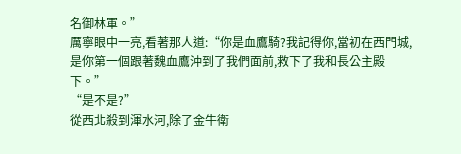名御林軍。”
厲寧眼中一亮,看著那人道:“你是血鷹騎?我記得你,當初在西門城,是你第一個跟著魏血鷹沖到了我們面前,救下了我和長公主殿下。”
“是不是?”
從西北殺到渾水河,除了金牛衛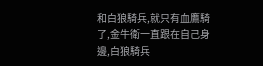和白狼騎兵,就只有血鷹騎了,金牛衛一直跟在自己身邊,白狼騎兵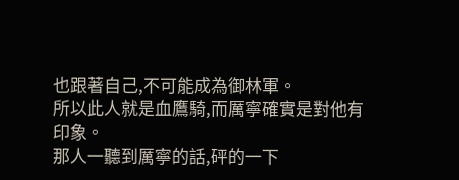也跟著自己,不可能成為御林軍。
所以此人就是血鷹騎,而厲寧確實是對他有印象。
那人一聽到厲寧的話,砰的一下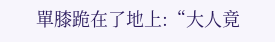單膝跪在了地上:“大人竟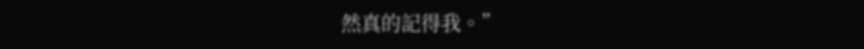然真的記得我。”